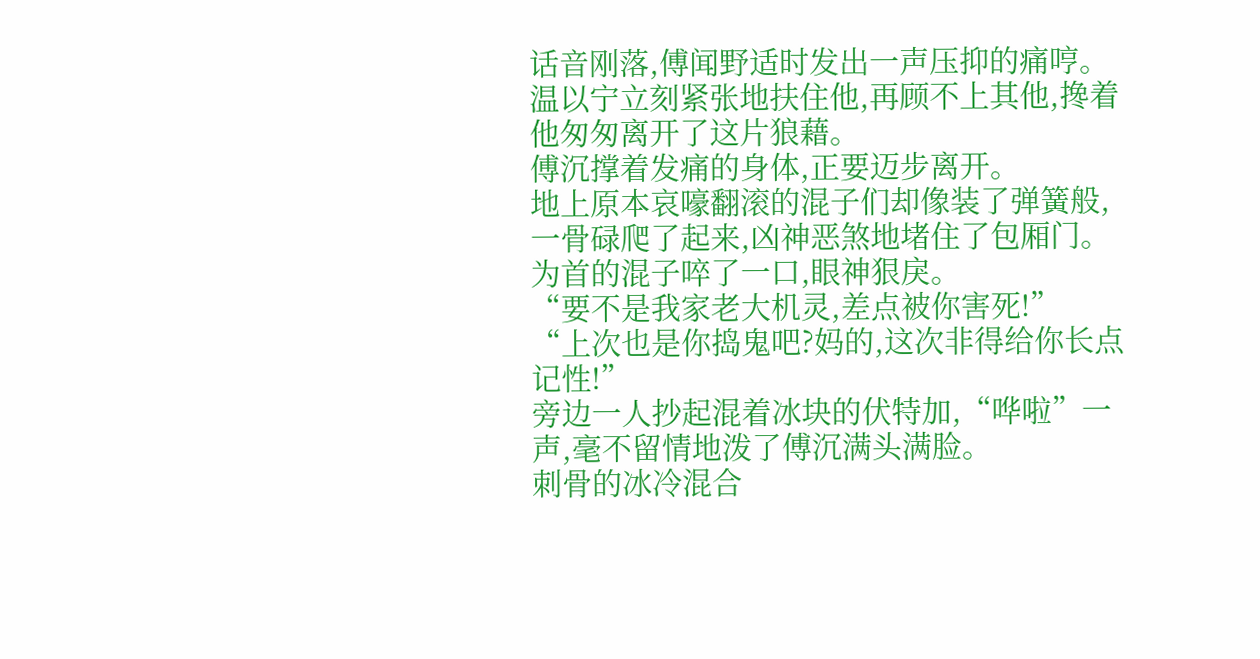话音刚落,傅闻野适时发出一声压抑的痛哼。
温以宁立刻紧张地扶住他,再顾不上其他,搀着他匆匆离开了这片狼藉。
傅沉撑着发痛的身体,正要迈步离开。
地上原本哀嚎翻滚的混子们却像装了弹簧般,一骨碌爬了起来,凶神恶煞地堵住了包厢门。
为首的混子啐了一口,眼神狠戾。
“要不是我家老大机灵,差点被你害死!”
“上次也是你捣鬼吧?妈的,这次非得给你长点记性!”
旁边一人抄起混着冰块的伏特加,“哗啦”一声,毫不留情地泼了傅沉满头满脸。
刺骨的冰冷混合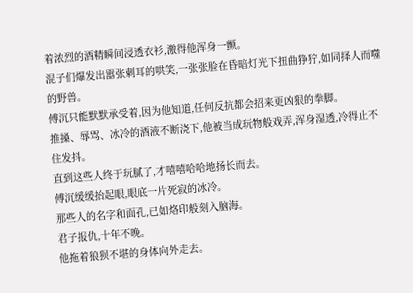着浓烈的酒精瞬间浸透衣衫,激得他浑身一颤。
混子们爆发出嚣张刺耳的哄笑,一张张脸在昏暗灯光下扭曲狰狞,如同择人而噬的野兽。
傅沉只能默默承受着,因为他知道,任何反抗都会招来更凶狠的拳脚。
推搡、辱骂、冰冷的酒液不断浇下,他被当成玩物般戏弄,浑身湿透,冷得止不住发抖。
直到这些人终于玩腻了,才嘻嘻哈哈地扬长而去。
傅沉缓缓抬起眼,眼底一片死寂的冰冷。
那些人的名字和面孔,已如烙印般刻入脑海。
君子报仇,十年不晚。
他拖着狼狈不堪的身体向外走去。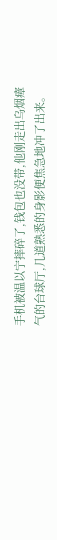手机被温以宁摔碎了,钱包也没带,他刚走出乌烟瘴气的台球厅,几道熟悉的身影便焦急地冲了出来。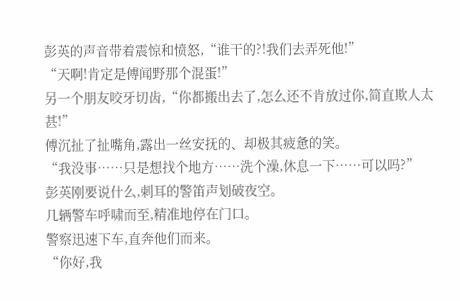彭英的声音带着震惊和愤怒,“谁干的?!我们去弄死他!”
“天啊!肯定是傅闻野那个混蛋!”
另一个朋友咬牙切齿,“你都搬出去了,怎么还不肯放过你,简直欺人太甚!”
傅沉扯了扯嘴角,露出一丝安抚的、却极其疲惫的笑。
“我没事……只是想找个地方……洗个澡,休息一下……可以吗?”
彭英刚要说什么,刺耳的警笛声划破夜空。
几辆警车呼啸而至,精准地停在门口。
警察迅速下车,直奔他们而来。
“你好,我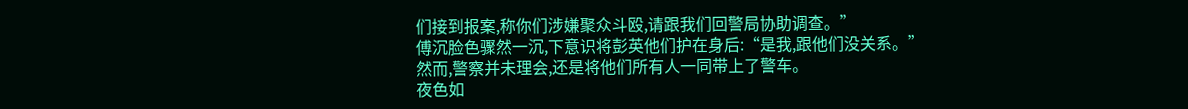们接到报案,称你们涉嫌聚众斗殴,请跟我们回警局协助调查。”
傅沉脸色骤然一沉,下意识将彭英他们护在身后:“是我,跟他们没关系。”
然而,警察并未理会,还是将他们所有人一同带上了警车。
夜色如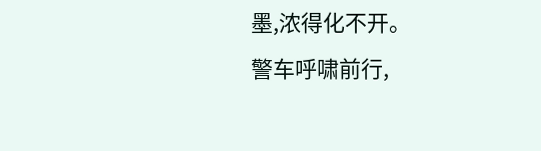墨,浓得化不开。
警车呼啸前行,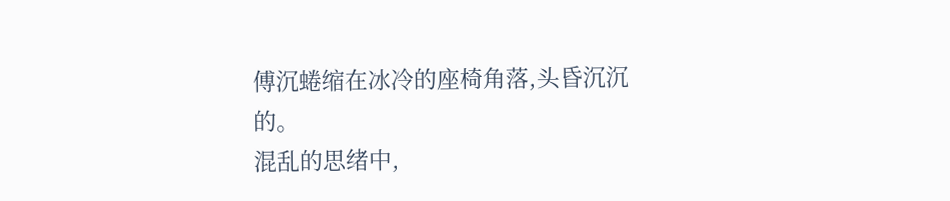傅沉蜷缩在冰冷的座椅角落,头昏沉沉的。
混乱的思绪中,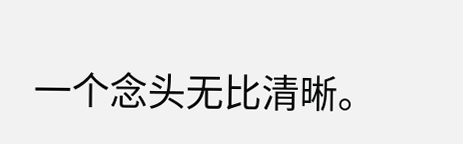一个念头无比清晰。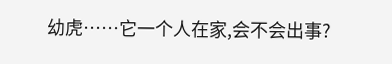幼虎……它一个人在家,会不会出事?